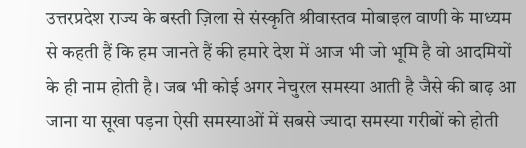उत्तरप्रदेश राज्य के बस्ती ज़िला से संस्कृति श्रीवास्तव मोबाइल वाणी के माध्यम से कहती हैं कि हम जानते हैं की हमारे देश में आज भी जो भूमि है वो आदमियों के ही नाम होती है। जब भी कोई अगर नेचुरल समस्या आती है जैसे की बाढ़ आ जाना या सूखा पड़ना ऐसी समस्याओं में सबसे ज्यादा समस्या गरीबों को होती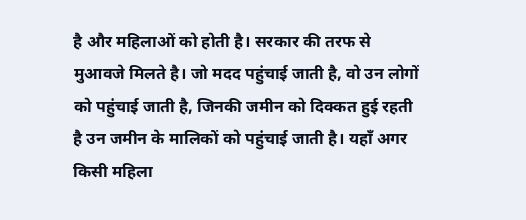है और महिलाओं को होती है। सरकार की तरफ से मुआवजे मिलते है। जो मदद पहुंचाई जाती है, वो उन लोगों को पहुंचाई जाती है, जिनकी जमीन को दिक्कत हुई रहती है उन जमीन के मालिकों को पहुंचाई जाती है। यहाँ अगर किसी महिला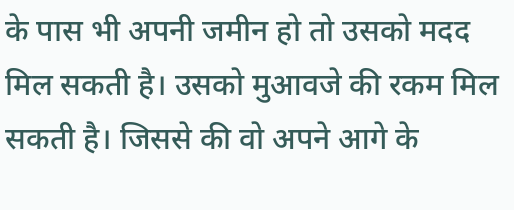के पास भी अपनी जमीन हो तो उसको मदद मिल सकती है। उसको मुआवजे की रकम मिल सकती है। जिससे की वो अपने आगे के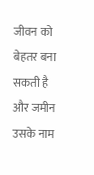जीवन को बेहतर बना सकती है और जमीन उसके नाम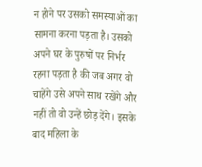न होने पर उसको समस्याओं का सामना करना पड़ता है। उसको अपने घर के पुरुषों पर निर्भर रहना पड़ता है की जब अगर वो चाहेंगे उसे अपने साथ रखेंगे और नहीं तो वो उन्हें छोड़ देंगे। इसके बाद महिला के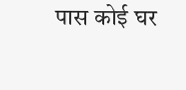पास कोई घर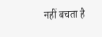नहीं बचता है